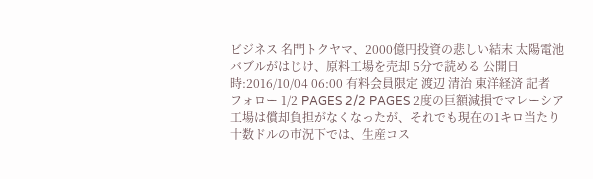ビジネス 名門トクヤマ、2000億円投資の悲しい結末 太陽電池バブルがはじけ、原料工場を売却 5分で読める 公開日時:2016/10/04 06:00 有料会員限定 渡辺 清治 東洋経済 記者 フォロー 1/2 PAGES 2/2 PAGES 2度の巨額減損でマレーシア工場は償却負担がなくなったが、それでも現在の1キロ当たり十数ドルの市況下では、生産コス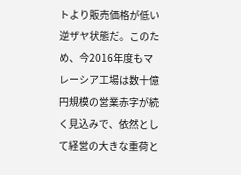トより販売価格が低い逆ザヤ状態だ。このため、今2016年度もマレーシア工場は数十億円規模の営業赤字が続く見込みで、依然として経営の大きな重荷と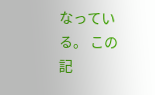なっている。 この記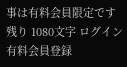事は有料会員限定です 残り 1080文字 ログイン 有料会員登録